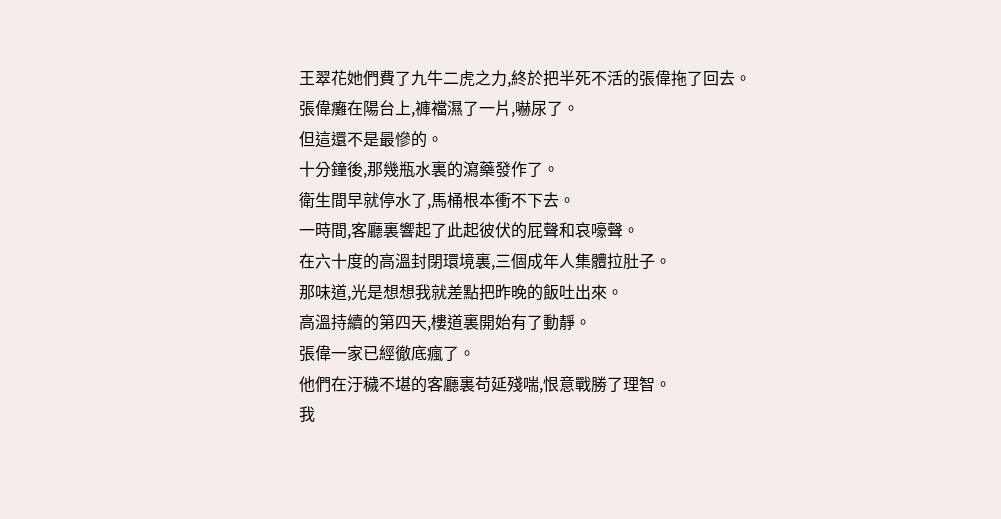王翠花她們費了九牛二虎之力,終於把半死不活的張偉拖了回去。
張偉癱在陽台上,褲襠濕了一片,嚇尿了。
但這還不是最慘的。
十分鐘後,那幾瓶水裏的瀉藥發作了。
衛生間早就停水了,馬桶根本衝不下去。
一時間,客廳裏響起了此起彼伏的屁聲和哀嚎聲。
在六十度的高溫封閉環境裏,三個成年人集體拉肚子。
那味道,光是想想我就差點把昨晚的飯吐出來。
高溫持續的第四天,樓道裏開始有了動靜。
張偉一家已經徹底瘋了。
他們在汙穢不堪的客廳裏苟延殘喘,恨意戰勝了理智。
我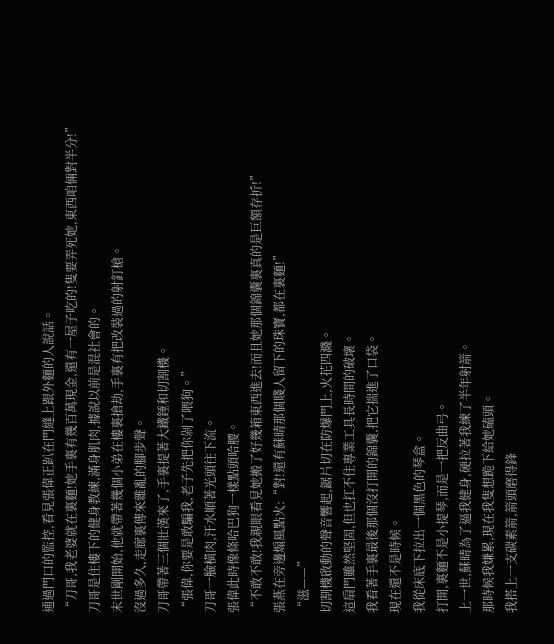通過門口的監控,看見張偉正趴在門縫上跟外麵的人說話。
“刀哥,我老婆就在裏麵!她手裏有幾百萬現金,還有一屋子吃的!隻要弄死她,東西咱倆對半分!”
刀哥是住樓下的健身教練,滿身肌肉,據說以前是混社會的。
末世剛開始,他就帶著幾個小弟在樓裏搶劫,手裏有把改裝過的射釘槍。
沒過多久,走廊裏傳來雜亂的腳步聲。
刀哥帶著三個壯漢來了,手裏提著大鐵錘和切割機。
“張偉,你要是敢騙我,老子先把你剁了喂狗。”
刀哥一臉橫肉,汗水順著光頭往下流。
張偉此時像條哈巴狗一樣點頭哈腰。
“不敢不敢!我親眼看見她搬了好幾箱東西進去!而且她那個錦囊裏真的是巨額存折!”
張燕在旁邊煽風點火:“對!還有蘇晴那個賤人留下的珠寶,都在裏麵!”
“滋——”
切割機啟動的聲音響起,鋸片切在防爆門上,火花四濺。
這扇門雖然堅固,但也扛不住專業工具長時間的破壞。
我看著手裏最後那個沒打開的錦囊,把它揣進了口袋。
現在還不是時候。
我從床底下拉出一個黑色的琴盒。
打開,裏麵不是小提琴,而是一把反曲弓。
上一世,蘇晴為了逼我健身,硬拉著我練了半年射箭。
那時候我嫌累,現在我隻想跪下給她磕頭。
我搭上一支碳素箭,箭頭磨得鋒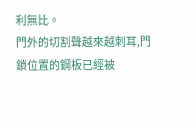利無比。
門外的切割聲越來越刺耳,門鎖位置的鋼板已經被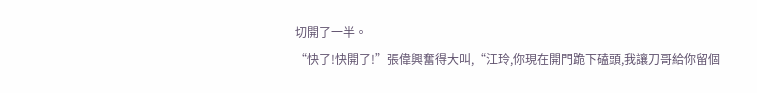切開了一半。
“快了!快開了!”張偉興奮得大叫,“江玲,你現在開門跪下磕頭,我讓刀哥給你留個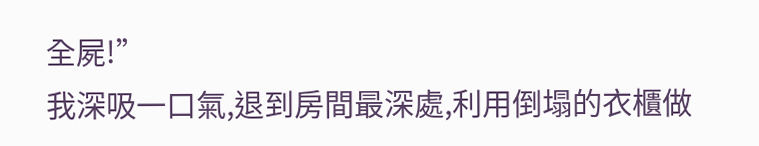全屍!”
我深吸一口氣,退到房間最深處,利用倒塌的衣櫃做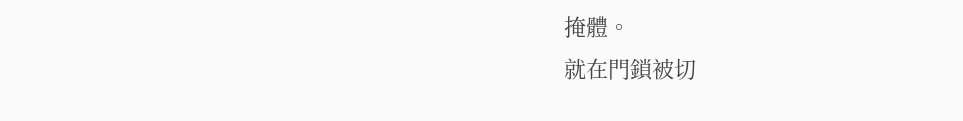掩體。
就在門鎖被切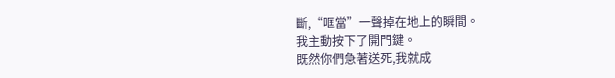斷,“哐當”一聲掉在地上的瞬間。
我主動按下了開門鍵。
既然你們急著送死,我就成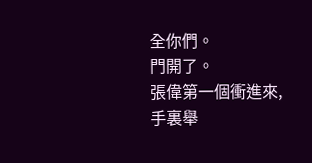全你們。
門開了。
張偉第一個衝進來,手裏舉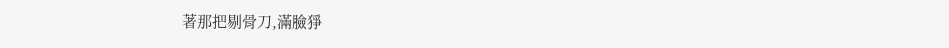著那把剔骨刀,滿臉猙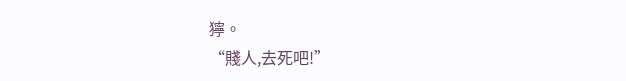獰。
“賤人,去死吧!”